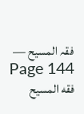فقہ المسیح — Page 144
فقه المسيح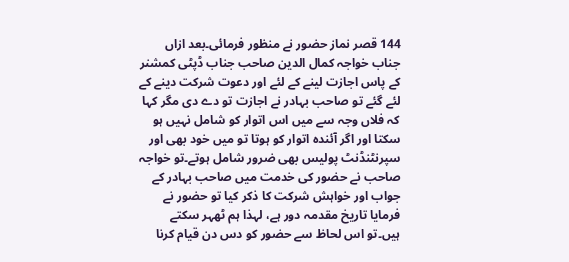144 قصر نماز حضور نے منظور فرمائی۔بعد ازاں جناب خواجہ کمال الدین صاحب جناب ڈپٹی کمشنر کے پاس اجازت لینے کے لئے اور دعوت شرکت دینے کے لئے گئے تو صاحب بہادر نے اجازت تو دے دی مگر کہا کہ فلاں وجہ سے میں اس اتوار کو شامل نہیں ہو سکتا اور اگر آئندہ اتوار کو ہوتا تو میں خود بھی اور سپرنٹنڈنٹ پولیس بھی ضرور شامل ہوتے۔تو خواجہ صاحب نے حضور کی خدمت میں صاحب بہادر کے جواب اور خواہش شرکت کا ذکر کیا تو حضور نے فرمایا تاریخ مقدمہ دور ہے، لہذا ہم ٹھہر سکتے ہیں۔تو اس لحاظ سے حضور کو دس دن قیام کرنا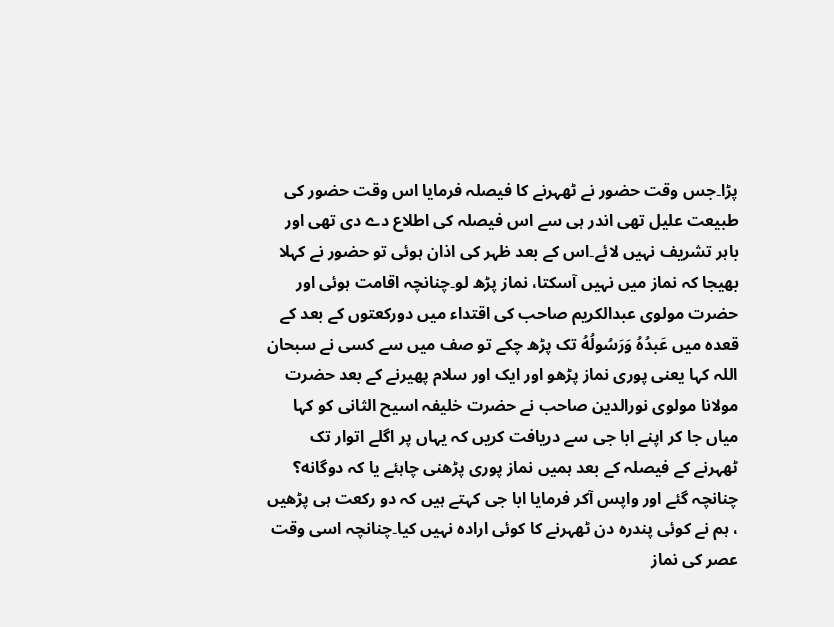پڑا۔جس وقت حضور نے ٹھہرنے کا فیصلہ فرمایا اس وقت حضور کی طبیعت علیل تھی اندر ہی سے اس فیصلہ کی اطلاع دے دی تھی اور باہر تشریف نہیں لائے۔اس کے بعد ظہر کی اذان ہوئی تو حضور نے کہلا بھیجا کہ نماز میں نہیں آسکتا، نماز پڑھ لو۔چنانچہ اقامت ہوئی اور حضرت مولوی عبدالکریم صاحب کی اقتداء میں دورکعتوں کے بعد کے قعدہ میں عَبدُهُ وَرَسُولُهُ تک پڑھ چکے تو صف میں سے کسی نے سبحان اللہ کہا یعنی پوری نماز پڑھو اور ایک اور سلام پھیرنے کے بعد حضرت مولانا مولوی نورالدین صاحب نے حضرت خلیفہ اسیح الثانی کو کہا میاں جا کر اپنے ابا جی سے دریافت کریں کہ یہاں پر اگلے اتوار تک ٹھہرنے کے فیصلہ کے بعد ہمیں نماز پوری پڑھنی چاہئے یا کہ دوگانه؟ چنانچہ گئے اور واپس آکر فرمایا ابا جی کہتے ہیں کہ دو رکعت ہی پڑھیں ، ہم نے کوئی پندرہ دن ٹھہرنے کا کوئی ارادہ نہیں کیا۔چنانچہ اسی وقت عصر کی نماز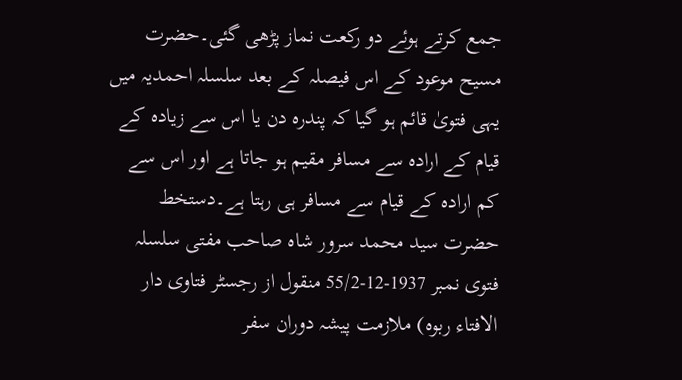جمع کرتے ہوئے دو رکعت نماز پڑھی گئی۔حضرت مسیح موعود کے اس فیصلہ کے بعد سلسلہ احمدیہ میں یہی فتویٰ قائم ہو گیا کہ پندرہ دن یا اس سے زیادہ کے قیام کے ارادہ سے مسافر مقیم ہو جاتا ہے اور اس سے کم ارادہ کے قیام سے مسافر ہی رہتا ہے۔دستخط حضرت سید محمد سرور شاہ صاحب مفتی سلسلہ فتوی نمبر 1937-12-55/2 منقول از رجسٹر فتاوی دار الافتاء ربوه) ملازمت پیشہ دوران سفر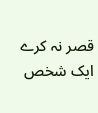قصر نہ کرے ایک شخص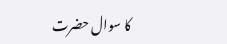کا سوال حضرت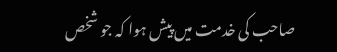صاحب کی خدمت میں پیش ہوا کہ جو شخص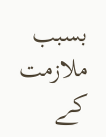بسبب ملازمت کے